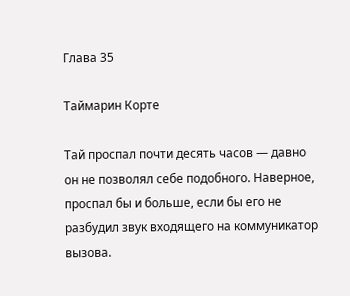Глава 35

Таймарин Корте

Тай проспал почти десять часов — давно он не позволял себе подобного. Наверное, проспал бы и больше, если бы его не разбудил звук входящего на коммуникатор вызова.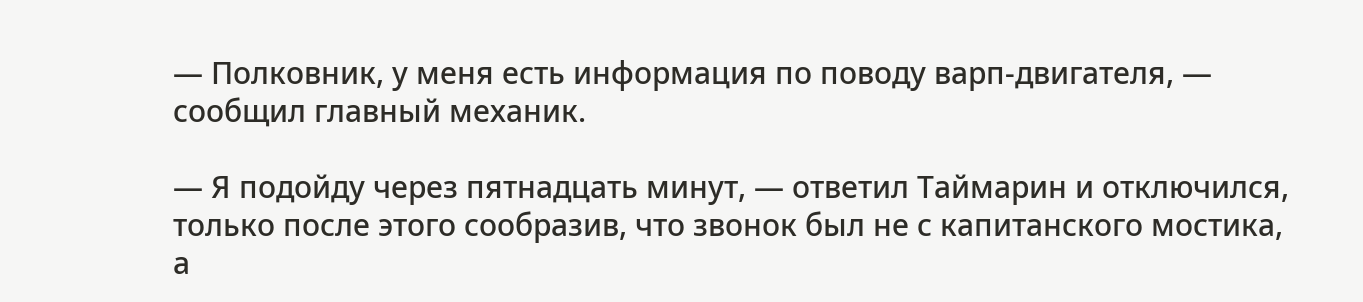— Полковник, у меня есть информация по поводу варп-двигателя, — сообщил главный механик.

— Я подойду через пятнадцать минут, — ответил Таймарин и отключился, только после этого сообразив, что звонок был не с капитанского мостика, а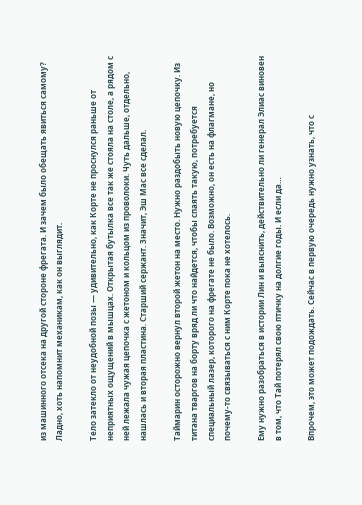из машинного отсека на другой стороне фрегата. И зачем было обещать явиться самому? Ладно, хоть напомнит механикам, как он выглядит.

Тело затекло от неудобной позы — удивительно, как Корте не проснулся раньше от неприятных ощущений в мышцах. Открытая бутылка все так же стояла на столе, а рядом с ней лежала чужая цепочка с жетоном и кольцом из проволоки. Чуть дальше, отдельно, нашлась и вторая пластина. Старший сержант. Значит, Эш Мас все сделал.

Таймарин осторожно вернул второй жетон на место. Нужно раздобыть новую цепочку. Из титана тваргов на борту вряд ли что найдется, чтобы спаять такую, потребуется специальный лазер, которого на фрегате не было. Возможно, он есть на флагмане, но почему-то связываться с ним Корте пока не хотелось.

Ему нужно разобраться в истории Лин и выяснить, действительно ли генерал Элиас виновен в том, что Тай потерял свою птичку на долгие годы. И если да…

Впрочем, это может подождать. Сейчас в первую очередь нужно узнать, что с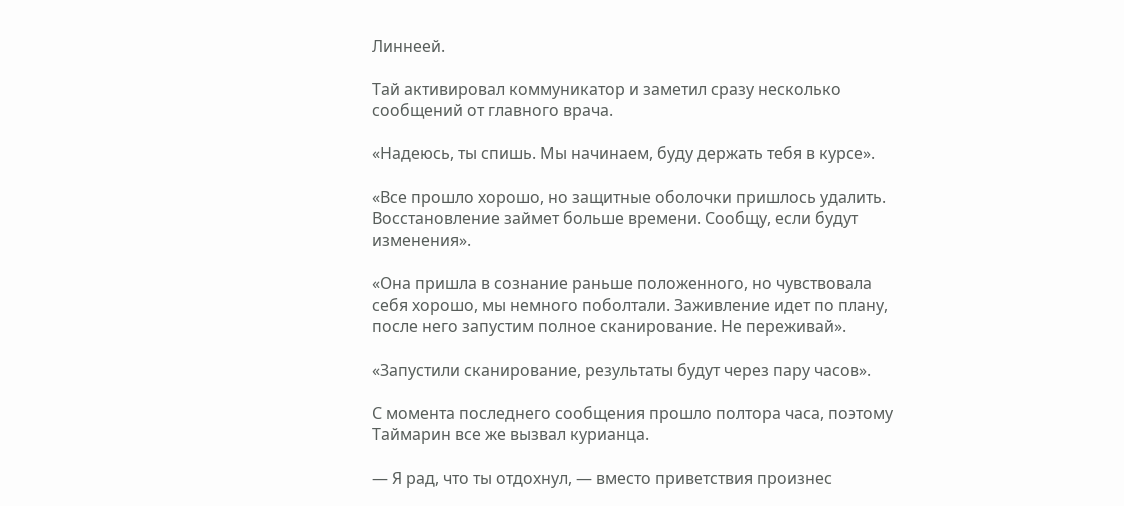Линнеей.

Тай активировал коммуникатор и заметил сразу несколько сообщений от главного врача.

«Надеюсь, ты спишь. Мы начинаем, буду держать тебя в курсе».

«Все прошло хорошо, но защитные оболочки пришлось удалить. Восстановление займет больше времени. Сообщу, если будут изменения».

«Она пришла в сознание раньше положенного, но чувствовала себя хорошо, мы немного поболтали. Заживление идет по плану, после него запустим полное сканирование. Не переживай».

«Запустили сканирование, результаты будут через пару часов».

С момента последнего сообщения прошло полтора часа, поэтому Таймарин все же вызвал курианца.

— Я рад, что ты отдохнул, — вместо приветствия произнес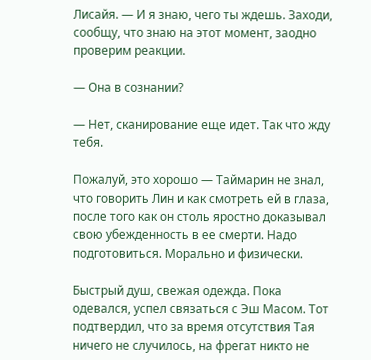Лисайя. — И я знаю, чего ты ждешь. Заходи, сообщу, что знаю на этот момент, заодно проверим реакции.

— Она в сознании?

— Нет, сканирование еще идет. Так что жду тебя.

Пожалуй, это хорошо — Таймарин не знал, что говорить Лин и как смотреть ей в глаза, после того как он столь яростно доказывал свою убежденность в ее смерти. Надо подготовиться. Морально и физически.

Быстрый душ, свежая одежда. Пока одевался, успел связаться с Эш Масом. Тот подтвердил, что за время отсутствия Тая ничего не случилось, на фрегат никто не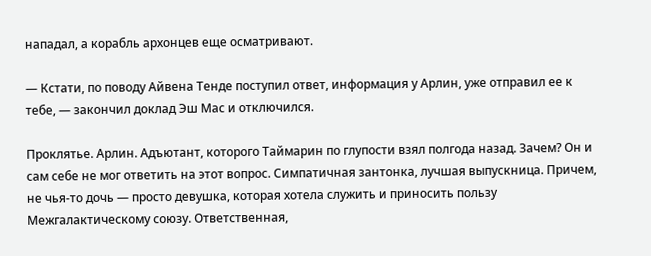нападал, а корабль архонцев еще осматривают.

— Кстати, по поводу Айвена Тенде поступил ответ, информация у Арлин, уже отправил ее к тебе, — закончил доклад Эш Мас и отключился.

Проклятье. Арлин. Адъютант, которого Таймарин по глупости взял полгода назад. Зачем? Он и сам себе не мог ответить на этот вопрос. Симпатичная зантонка, лучшая выпускница. Причем, не чья-то дочь — просто девушка, которая хотела служить и приносить пользу Межгалактическому союзу. Ответственная,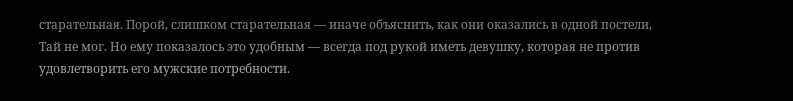старательная. Порой, слишком старательная — иначе объяснить, как они оказались в одной постели, Тай не мог. Но ему показалось это удобным — всегда под рукой иметь девушку, которая не против удовлетворить его мужские потребности.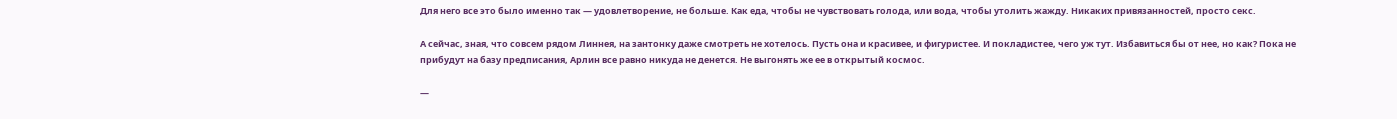Для него все это было именно так — удовлетворение, не больше. Как еда, чтобы не чувствовать голода, или вода, чтобы утолить жажду. Никаких привязанностей, просто секс.

А сейчас, зная, что совсем рядом Линнея, на зантонку даже смотреть не хотелось. Пусть она и красивее, и фигуристее. И покладистее, чего уж тут. Избавиться бы от нее, но как? Пока не прибудут на базу предписания, Арлин все равно никуда не денется. Не выгонять же ее в открытый космос.

—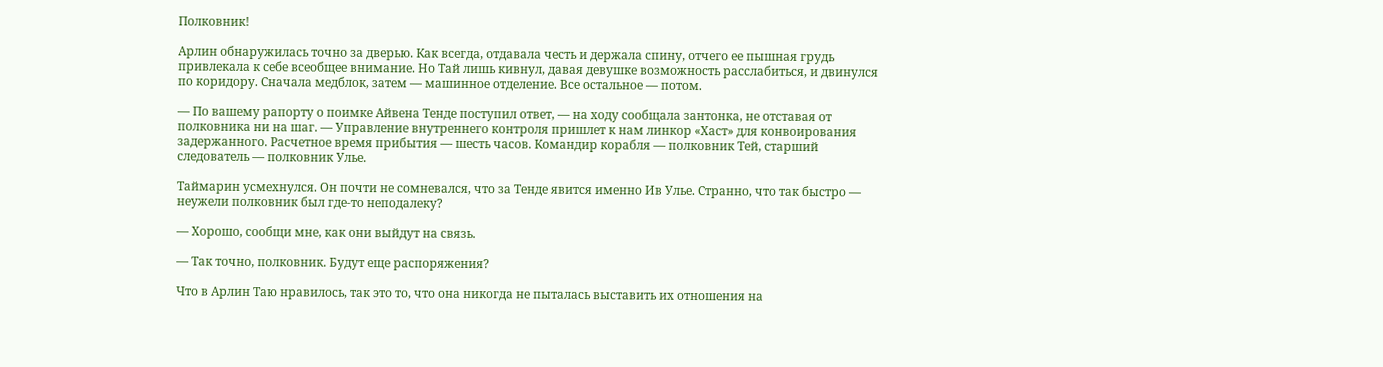Полковник!

Арлин обнаружилась точно за дверью. Как всегда, отдавала честь и держала спину, отчего ее пышная грудь привлекала к себе всеобщее внимание. Но Тай лишь кивнул, давая девушке возможность расслабиться, и двинулся по коридору. Сначала медблок, затем — машинное отделение. Все остальное — потом.

— По вашему рапорту о поимке Айвена Тенде поступил ответ, — на ходу сообщала зантонка, не отставая от полковника ни на шаг. — Управление внутреннего контроля пришлет к нам линкор «Хаст» для конвоирования задержанного. Расчетное время прибытия — шесть часов. Командир корабля — полковник Тей, старший следователь — полковник Улье.

Таймарин усмехнулся. Он почти не сомневался, что за Тенде явится именно Ив Улье. Странно, что так быстро — неужели полковник был где-то неподалеку?

— Хорошо, сообщи мне, как они выйдут на связь.

— Так точно, полковник. Будут еще распоряжения?

Что в Арлин Таю нравилось, так это то, что она никогда не пыталась выставить их отношения на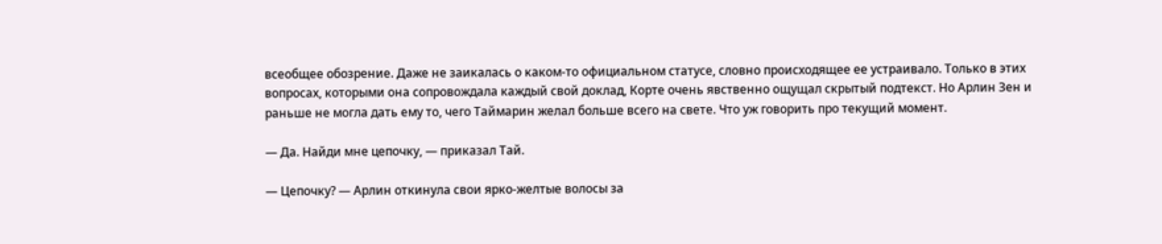всеобщее обозрение. Даже не заикалась о каком-то официальном статусе, словно происходящее ее устраивало. Только в этих вопросах, которыми она сопровождала каждый свой доклад, Корте очень явственно ощущал скрытый подтекст. Но Арлин Зен и раньше не могла дать ему то, чего Таймарин желал больше всего на свете. Что уж говорить про текущий момент.

— Да. Найди мне цепочку, — приказал Тай.

— Цепочку? — Арлин откинула свои ярко-желтые волосы за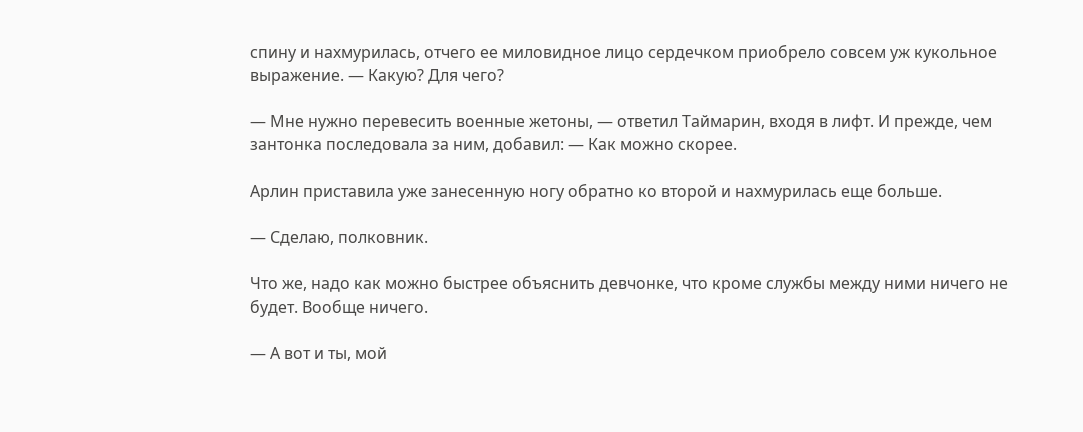спину и нахмурилась, отчего ее миловидное лицо сердечком приобрело совсем уж кукольное выражение. — Какую? Для чего?

— Мне нужно перевесить военные жетоны, — ответил Таймарин, входя в лифт. И прежде, чем зантонка последовала за ним, добавил: — Как можно скорее.

Арлин приставила уже занесенную ногу обратно ко второй и нахмурилась еще больше.

— Сделаю, полковник.

Что же, надо как можно быстрее объяснить девчонке, что кроме службы между ними ничего не будет. Вообще ничего.

— А вот и ты, мой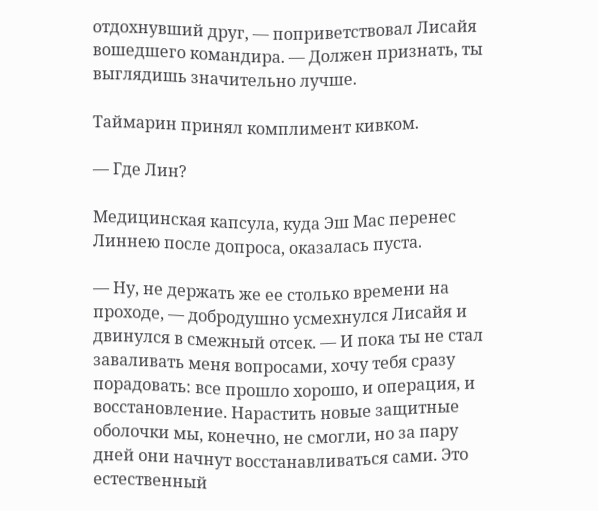отдохнувший друг, — поприветствовал Лисайя вошедшего командира. — Должен признать, ты выглядишь значительно лучше.

Таймарин принял комплимент кивком.

— Где Лин?

Медицинская капсула, куда Эш Мас перенес Линнею после допроса, оказалась пуста.

— Ну, не держать же ее столько времени на проходе, — добродушно усмехнулся Лисайя и двинулся в смежный отсек. — И пока ты не стал заваливать меня вопросами, хочу тебя сразу порадовать: все прошло хорошо, и операция, и восстановление. Нарастить новые защитные оболочки мы, конечно, не смогли, но за пару дней они начнут восстанавливаться сами. Это естественный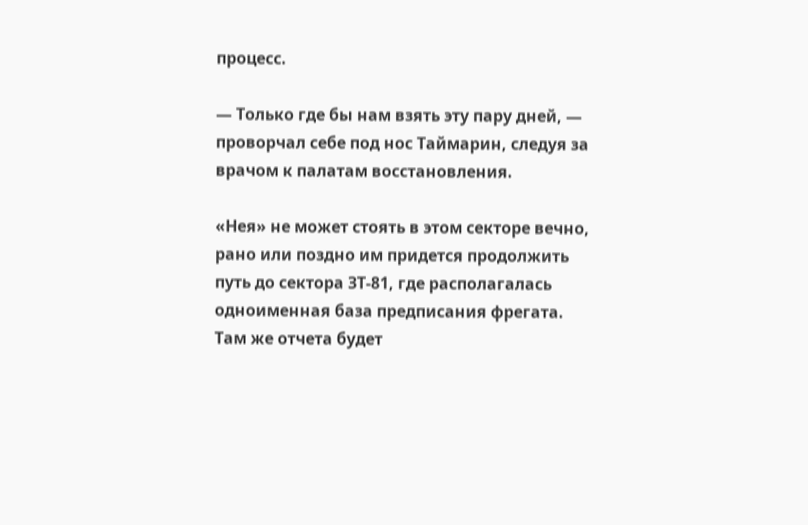процесс.

— Только где бы нам взять эту пару дней, — проворчал себе под нос Таймарин, следуя за врачом к палатам восстановления.

«Нея» не может стоять в этом секторе вечно, рано или поздно им придется продолжить путь до сектора ЗТ-81, где располагалась одноименная база предписания фрегата. Там же отчета будет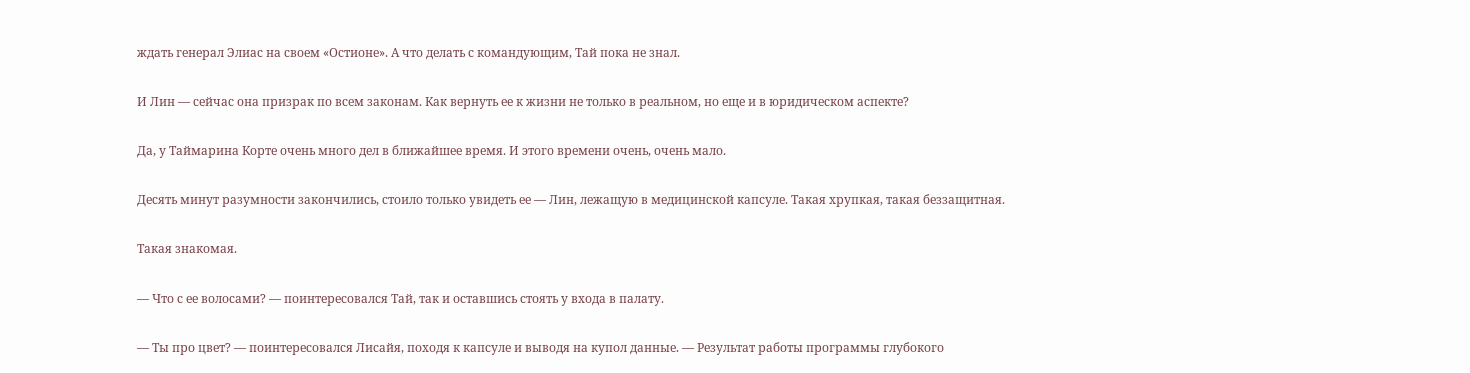ждать генерал Элиас на своем «Остионе». А что делать с командующим, Тай пока не знал.

И Лин — сейчас она призрак по всем законам. Как вернуть ее к жизни не только в реальном, но еще и в юридическом аспекте?

Да, у Таймарина Корте очень много дел в ближайшее время. И этого времени очень, очень мало.

Десять минут разумности закончились, стоило только увидеть ее — Лин, лежащую в медицинской капсуле. Такая хрупкая, такая беззащитная.

Такая знакомая.

— Что с ее волосами? — поинтересовался Тай, так и оставшись стоять у входа в палату.

— Ты про цвет? — поинтересовался Лисайя, походя к капсуле и выводя на купол данные. — Результат работы программы глубокого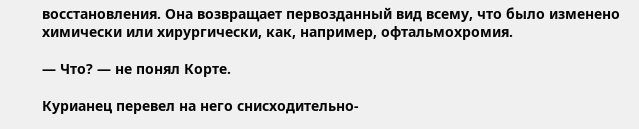восстановления. Она возвращает первозданный вид всему, что было изменено химически или хирургически, как, например, офтальмохромия.

— Что? — не понял Корте.

Курианец перевел на него снисходительно-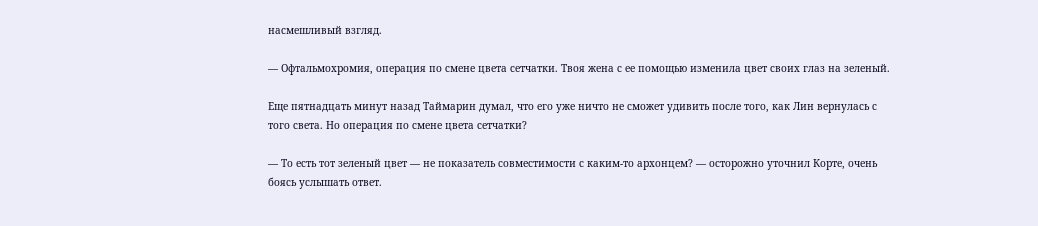насмешливый взгляд.

— Офтальмохромия, операция по смене цвета сетчатки. Твоя жена с ее помощью изменила цвет своих глаз на зеленый.

Еще пятнадцать минут назад Таймарин думал, что его уже ничто не сможет удивить после того, как Лин вернулась с того света. Но операция по смене цвета сетчатки?

— То есть тот зеленый цвет — не показатель совместимости с каким-то архонцем? — осторожно уточнил Корте, очень боясь услышать ответ.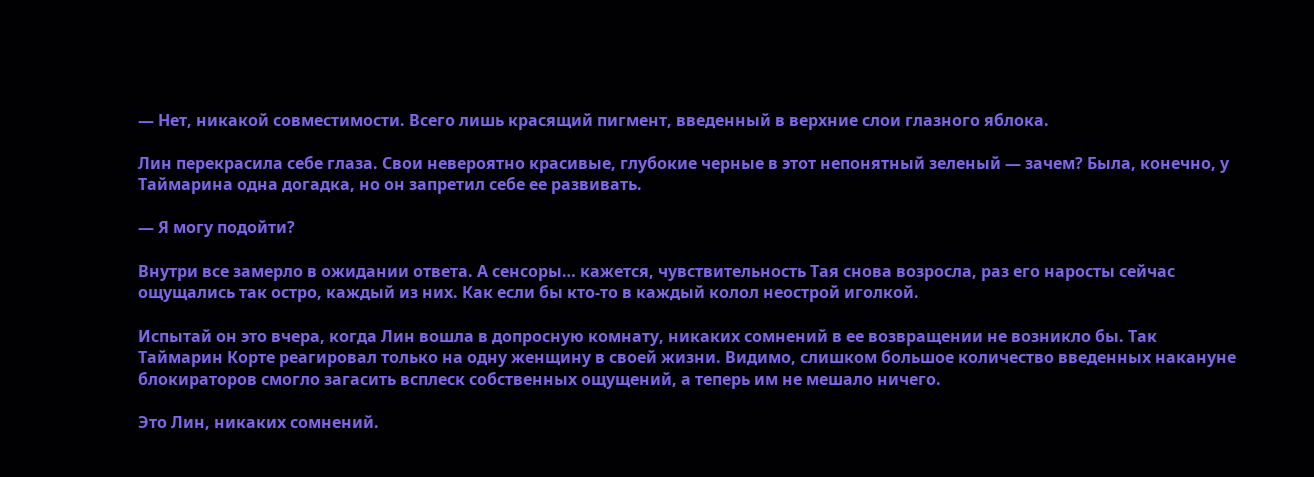— Нет, никакой совместимости. Всего лишь красящий пигмент, введенный в верхние слои глазного яблока.

Лин перекрасила себе глаза. Свои невероятно красивые, глубокие черные в этот непонятный зеленый — зачем? Была, конечно, у Таймарина одна догадка, но он запретил себе ее развивать.

— Я могу подойти?

Внутри все замерло в ожидании ответа. А сенсоры… кажется, чувствительность Тая снова возросла, раз его наросты сейчас ощущались так остро, каждый из них. Как если бы кто-то в каждый колол неострой иголкой.

Испытай он это вчера, когда Лин вошла в допросную комнату, никаких сомнений в ее возвращении не возникло бы. Так Таймарин Корте реагировал только на одну женщину в своей жизни. Видимо, слишком большое количество введенных накануне блокираторов смогло загасить всплеск собственных ощущений, а теперь им не мешало ничего.

Это Лин, никаких сомнений.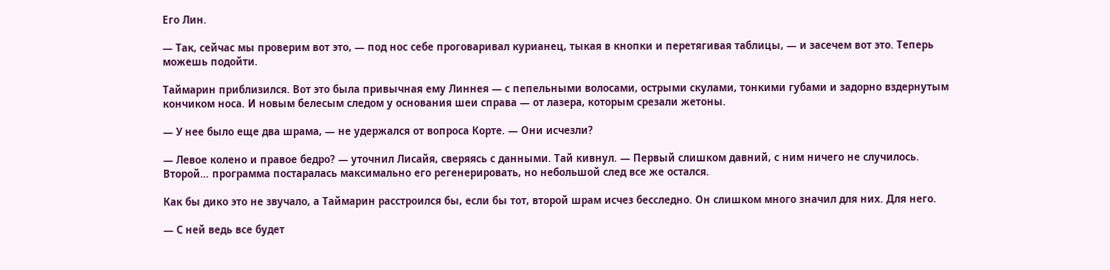Его Лин.

— Так, сейчас мы проверим вот это, — под нос себе проговаривал курианец, тыкая в кнопки и перетягивая таблицы, — и засечем вот это. Теперь можешь подойти.

Таймарин приблизился. Вот это была привычная ему Линнея — с пепельными волосами, острыми скулами, тонкими губами и задорно вздернутым кончиком носа. И новым белесым следом у основания шеи справа — от лазера, которым срезали жетоны.

— У нее было еще два шрама, — не удержался от вопроса Корте. — Они исчезли?

— Левое колено и правое бедро? — уточнил Лисайя, сверяясь с данными. Тай кивнул. — Первый слишком давний, с ним ничего не случилось. Второй… программа постаралась максимально его регенерировать, но небольшой след все же остался.

Как бы дико это не звучало, а Таймарин расстроился бы, если бы тот, второй шрам исчез бесследно. Он слишком много значил для них. Для него.

— С ней ведь все будет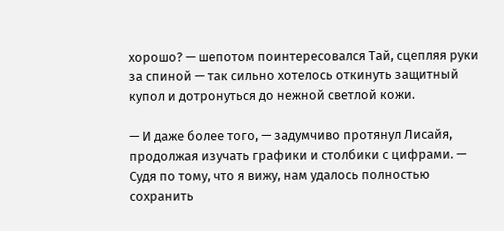хорошо? — шепотом поинтересовался Тай, сцепляя руки за спиной — так сильно хотелось откинуть защитный купол и дотронуться до нежной светлой кожи.

— И даже более того, — задумчиво протянул Лисайя, продолжая изучать графики и столбики с цифрами. — Судя по тому, что я вижу, нам удалось полностью сохранить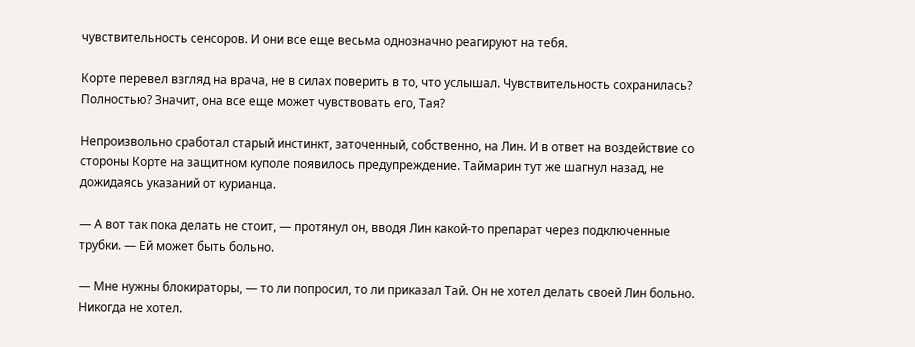чувствительность сенсоров. И они все еще весьма однозначно реагируют на тебя.

Корте перевел взгляд на врача, не в силах поверить в то, что услышал. Чувствительность сохранилась? Полностью? Значит, она все еще может чувствовать его, Тая?

Непроизвольно сработал старый инстинкт, заточенный, собственно, на Лин. И в ответ на воздействие со стороны Корте на защитном куполе появилось предупреждение. Таймарин тут же шагнул назад, не дожидаясь указаний от курианца.

— А вот так пока делать не стоит, — протянул он, вводя Лин какой-то препарат через подключенные трубки. — Ей может быть больно.

— Мне нужны блокираторы, — то ли попросил, то ли приказал Тай. Он не хотел делать своей Лин больно. Никогда не хотел.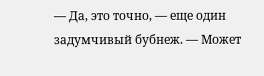— Да, это точно, — еще один задумчивый бубнеж. — Может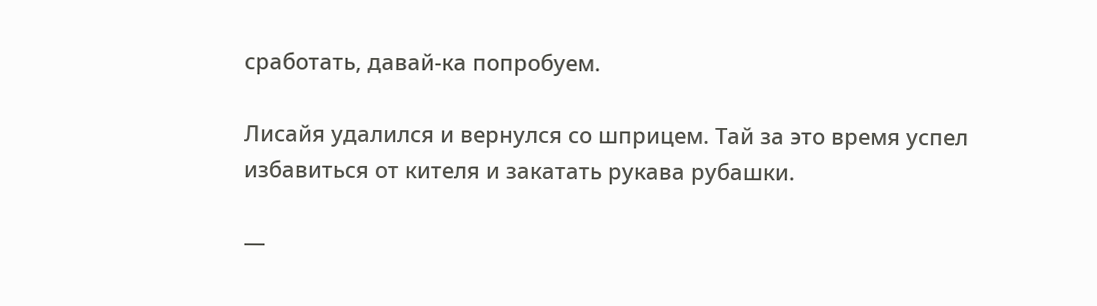сработать, давай-ка попробуем.

Лисайя удалился и вернулся со шприцем. Тай за это время успел избавиться от кителя и закатать рукава рубашки.

—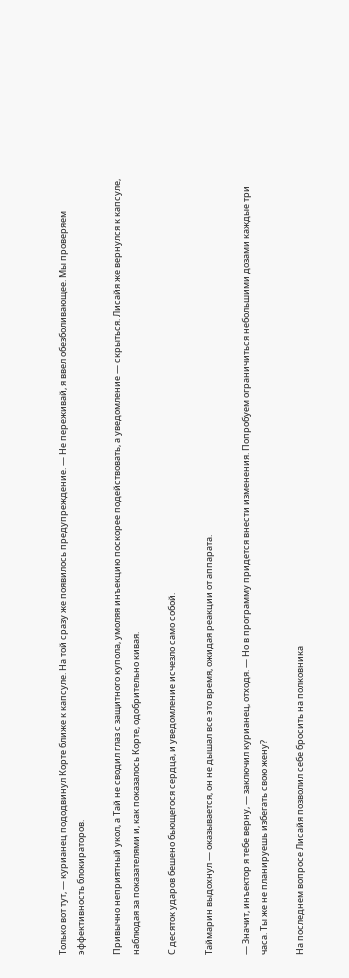Только вот тут, — курианец пододвинул Корте ближе к капсуле. На той сразу же появилось предупреждение. — Не переживай, я ввел обезболивающее. Мы проверяем эффективность блокираторов.

Привычно неприятный укол, а Тай не сводил глаз с защитного купола, умоляя инъекцию поскорее подействовать, а уведомление — скрыться. Лисайя же вернулся к капсуле, наблюдая за показателями и, как показалось Корте, одобрительно кивая.

С десяток ударов бешено бьющегося сердца, и уведомление исчезло само собой.

Таймарин выдохнул — оказывается, он не дышал все это время, ожидая реакции от аппарата.

— Значит, инъектор я тебе верну, — заключил курианец, отходя. — Но в программу придется внести изменения. Попробуем ограничиться небольшими дозами каждые три часа. Ты же не планируешь избегать свою жену?

На последнем вопросе Лисайя позволил себе бросить на полковника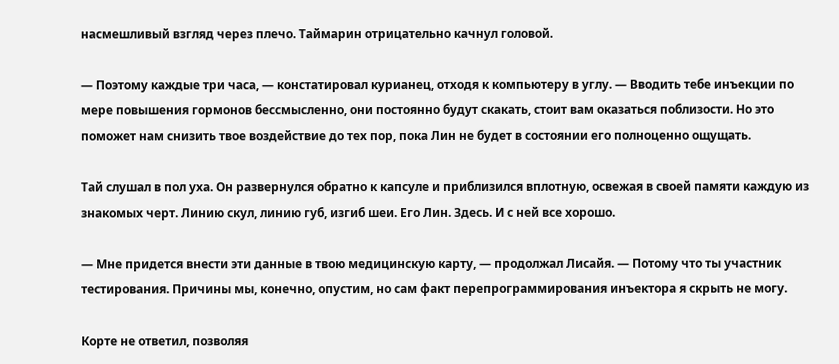насмешливый взгляд через плечо. Таймарин отрицательно качнул головой.

— Поэтому каждые три часа, — констатировал курианец, отходя к компьютеру в углу. — Вводить тебе инъекции по мере повышения гормонов бессмысленно, они постоянно будут скакать, стоит вам оказаться поблизости. Но это поможет нам снизить твое воздействие до тех пор, пока Лин не будет в состоянии его полноценно ощущать.

Тай слушал в пол уха. Он развернулся обратно к капсуле и приблизился вплотную, освежая в своей памяти каждую из знакомых черт. Линию скул, линию губ, изгиб шеи. Его Лин. Здесь. И с ней все хорошо.

— Мне придется внести эти данные в твою медицинскую карту, — продолжал Лисайя. — Потому что ты участник тестирования. Причины мы, конечно, опустим, но сам факт перепрограммирования инъектора я скрыть не могу.

Корте не ответил, позволяя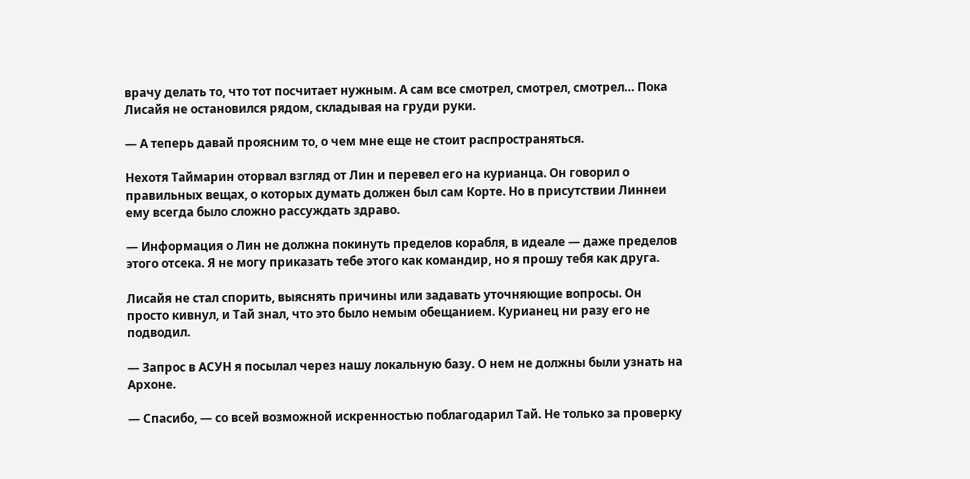врачу делать то, что тот посчитает нужным. А сам все смотрел, смотрел, смотрел… Пока Лисайя не остановился рядом, складывая на груди руки.

— А теперь давай проясним то, о чем мне еще не стоит распространяться.

Нехотя Таймарин оторвал взгляд от Лин и перевел его на курианца. Он говорил о правильных вещах, о которых думать должен был сам Корте. Но в присутствии Линнеи ему всегда было сложно рассуждать здраво.

— Информация о Лин не должна покинуть пределов корабля, в идеале — даже пределов этого отсека. Я не могу приказать тебе этого как командир, но я прошу тебя как друга.

Лисайя не стал спорить, выяснять причины или задавать уточняющие вопросы. Он просто кивнул, и Тай знал, что это было немым обещанием. Курианец ни разу его не подводил.

— Запрос в АСУН я посылал через нашу локальную базу. О нем не должны были узнать на Архоне.

— Спасибо, — со всей возможной искренностью поблагодарил Тай. Не только за проверку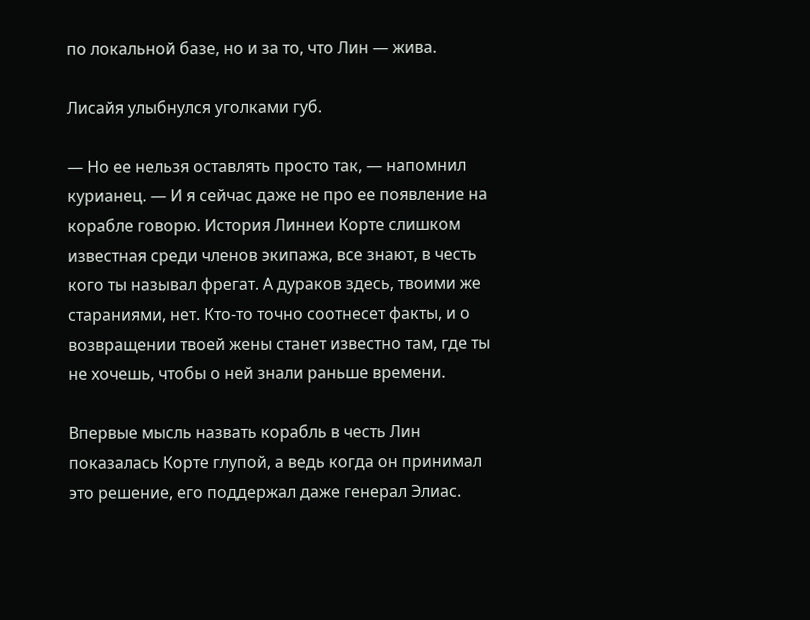по локальной базе, но и за то, что Лин — жива.

Лисайя улыбнулся уголками губ.

— Но ее нельзя оставлять просто так, — напомнил курианец. — И я сейчас даже не про ее появление на корабле говорю. История Линнеи Корте слишком известная среди членов экипажа, все знают, в честь кого ты называл фрегат. А дураков здесь, твоими же стараниями, нет. Кто-то точно соотнесет факты, и о возвращении твоей жены станет известно там, где ты не хочешь, чтобы о ней знали раньше времени.

Впервые мысль назвать корабль в честь Лин показалась Корте глупой, а ведь когда он принимал это решение, его поддержал даже генерал Элиас.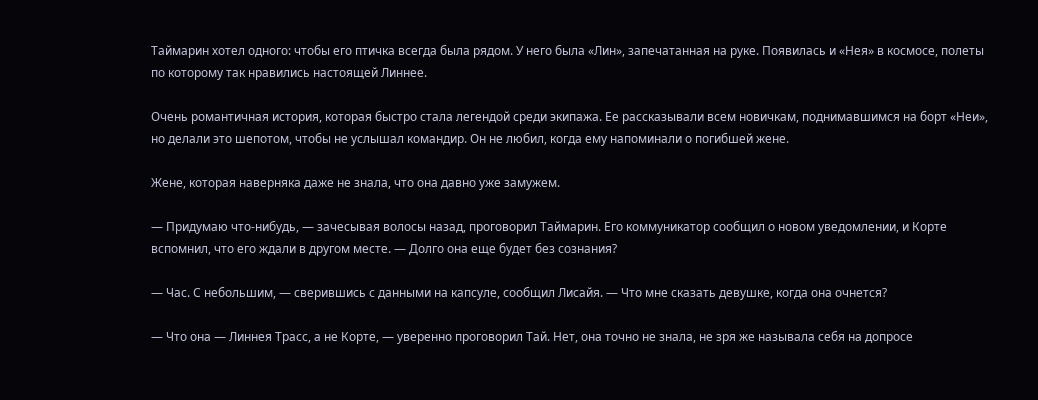Таймарин хотел одного: чтобы его птичка всегда была рядом. У него была «Лин», запечатанная на руке. Появилась и «Нея» в космосе, полеты по которому так нравились настоящей Линнее.

Очень романтичная история, которая быстро стала легендой среди экипажа. Ее рассказывали всем новичкам, поднимавшимся на борт «Неи», но делали это шепотом, чтобы не услышал командир. Он не любил, когда ему напоминали о погибшей жене.

Жене, которая наверняка даже не знала, что она давно уже замужем.

— Придумаю что-нибудь, — зачесывая волосы назад, проговорил Таймарин. Его коммуникатор сообщил о новом уведомлении, и Корте вспомнил, что его ждали в другом месте. — Долго она еще будет без сознания?

— Час. С небольшим, — сверившись с данными на капсуле, сообщил Лисайя. — Что мне сказать девушке, когда она очнется?

— Что она — Линнея Трасс, а не Корте, — уверенно проговорил Тай. Нет, она точно не знала, не зря же называла себя на допросе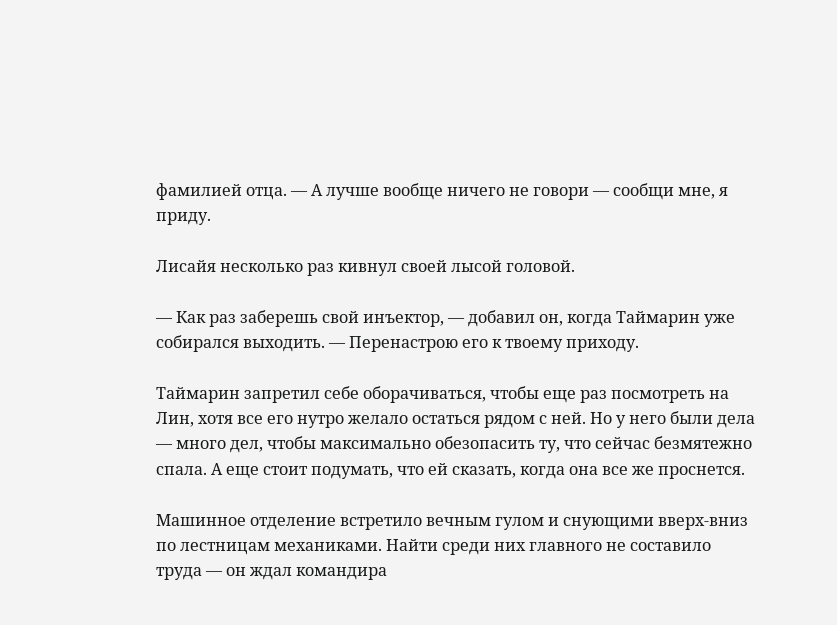фамилией отца. — А лучше вообще ничего не говори — сообщи мне, я приду.

Лисайя несколько раз кивнул своей лысой головой.

— Как раз заберешь свой инъектор, — добавил он, когда Таймарин уже собирался выходить. — Перенастрою его к твоему приходу.

Таймарин запретил себе оборачиваться, чтобы еще раз посмотреть на Лин, хотя все его нутро желало остаться рядом с ней. Но у него были дела — много дел, чтобы максимально обезопасить ту, что сейчас безмятежно спала. А еще стоит подумать, что ей сказать, когда она все же проснется.

Машинное отделение встретило вечным гулом и снующими вверх-вниз по лестницам механиками. Найти среди них главного не составило труда — он ждал командира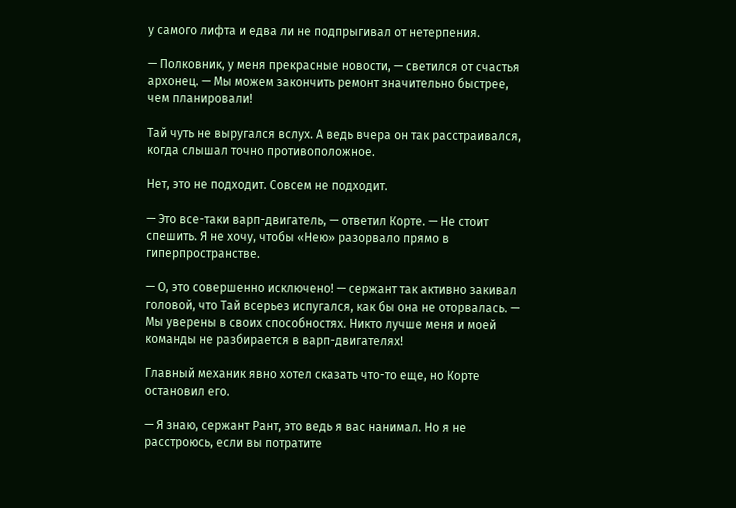у самого лифта и едва ли не подпрыгивал от нетерпения.

— Полковник, у меня прекрасные новости, — светился от счастья архонец. — Мы можем закончить ремонт значительно быстрее, чем планировали!

Тай чуть не выругался вслух. А ведь вчера он так расстраивался, когда слышал точно противоположное.

Нет, это не подходит. Совсем не подходит.

— Это все-таки варп-двигатель, — ответил Корте. — Не стоит спешить. Я не хочу, чтобы «Нею» разорвало прямо в гиперпространстве.

— О, это совершенно исключено! — сержант так активно закивал головой, что Тай всерьез испугался, как бы она не оторвалась. — Мы уверены в своих способностях. Никто лучше меня и моей команды не разбирается в варп-двигателях!

Главный механик явно хотел сказать что-то еще, но Корте остановил его.

— Я знаю, сержант Рант, это ведь я вас нанимал. Но я не расстроюсь, если вы потратите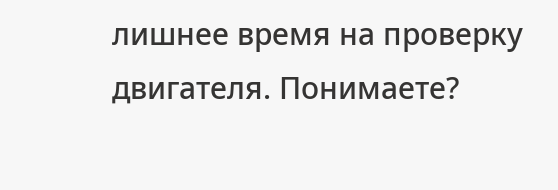лишнее время на проверку двигателя. Понимаете?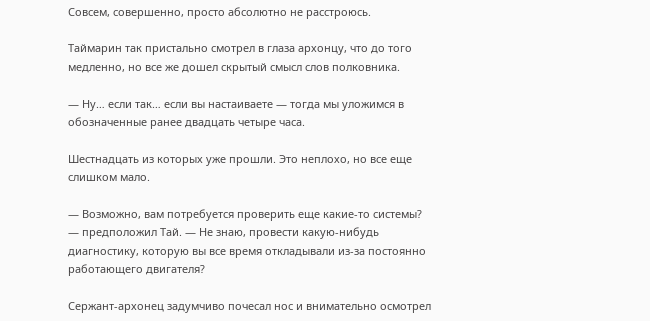Совсем, совершенно, просто абсолютно не расстроюсь.

Таймарин так пристально смотрел в глаза архонцу, что до того медленно, но все же дошел скрытый смысл слов полковника.

— Ну… если так… если вы настаиваете — тогда мы уложимся в обозначенные ранее двадцать четыре часа.

Шестнадцать из которых уже прошли. Это неплохо, но все еще слишком мало.

— Возможно, вам потребуется проверить еще какие-то системы? — предположил Тай. — Не знаю, провести какую-нибудь диагностику, которую вы все время откладывали из-за постоянно работающего двигателя?

Сержант-архонец задумчиво почесал нос и внимательно осмотрел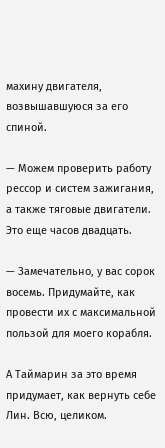махину двигателя, возвышавшуюся за его спиной.

— Можем проверить работу рессор и систем зажигания, а также тяговые двигатели. Это еще часов двадцать.

— Замечательно, у вас сорок восемь. Придумайте, как провести их с максимальной пользой для моего корабля.

А Таймарин за это время придумает, как вернуть себе Лин. Всю, целиком.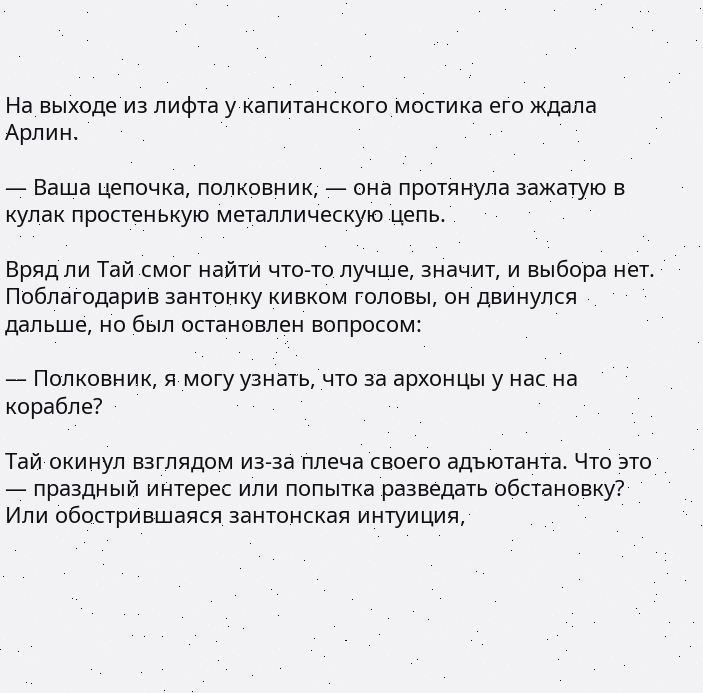На выходе из лифта у капитанского мостика его ждала Арлин.

— Ваша цепочка, полковник, — она протянула зажатую в кулак простенькую металлическую цепь.

Вряд ли Тай смог найти что-то лучше, значит, и выбора нет. Поблагодарив зантонку кивком головы, он двинулся дальше, но был остановлен вопросом:

— Полковник, я могу узнать, что за архонцы у нас на корабле?

Тай окинул взглядом из-за плеча своего адъютанта. Что это — праздный интерес или попытка разведать обстановку? Или обострившаяся зантонская интуиция,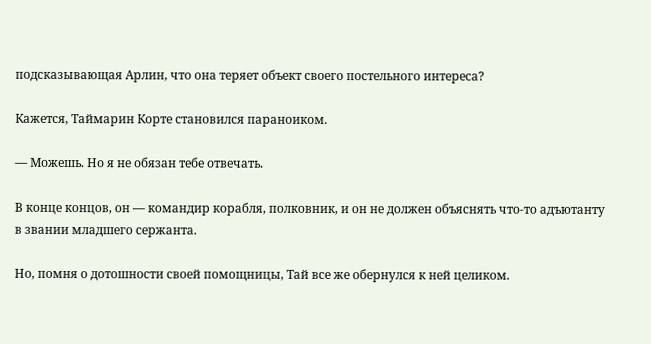подсказывающая Арлин, что она теряет объект своего постельного интереса?

Кажется, Таймарин Корте становился параноиком.

— Можешь. Но я не обязан тебе отвечать.

В конце концов, он — командир корабля, полковник, и он не должен объяснять что-то адъютанту в звании младшего сержанта.

Но, помня о дотошности своей помощницы, Тай все же обернулся к ней целиком.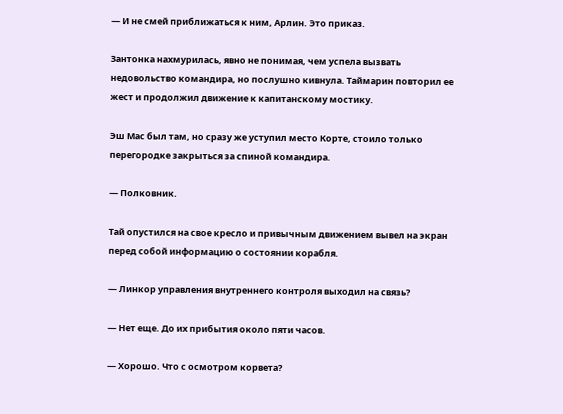— И не смей приближаться к ним, Арлин. Это приказ.

Зантонка нахмурилась, явно не понимая, чем успела вызвать недовольство командира, но послушно кивнула. Таймарин повторил ее жест и продолжил движение к капитанскому мостику.

Эш Мас был там, но сразу же уступил место Корте, стоило только перегородке закрыться за спиной командира.

— Полковник.

Тай опустился на свое кресло и привычным движением вывел на экран перед собой информацию о состоянии корабля.

— Линкор управления внутреннего контроля выходил на связь?

— Нет еще. До их прибытия около пяти часов.

— Хорошо. Что с осмотром корвета?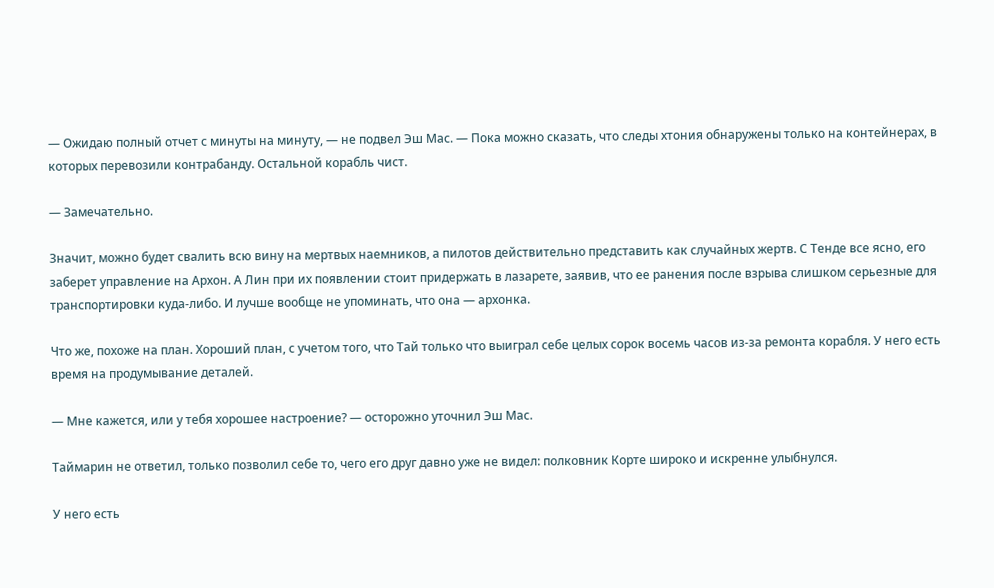— Ожидаю полный отчет с минуты на минуту, — не подвел Эш Мас. — Пока можно сказать, что следы хтония обнаружены только на контейнерах, в которых перевозили контрабанду. Остальной корабль чист.

— Замечательно.

Значит, можно будет свалить всю вину на мертвых наемников, а пилотов действительно представить как случайных жертв. С Тенде все ясно, его заберет управление на Архон. А Лин при их появлении стоит придержать в лазарете, заявив, что ее ранения после взрыва слишком серьезные для транспортировки куда-либо. И лучше вообще не упоминать, что она — архонка.

Что же, похоже на план. Хороший план, с учетом того, что Тай только что выиграл себе целых сорок восемь часов из-за ремонта корабля. У него есть время на продумывание деталей.

— Мне кажется, или у тебя хорошее настроение? — осторожно уточнил Эш Мас.

Таймарин не ответил, только позволил себе то, чего его друг давно уже не видел: полковник Корте широко и искренне улыбнулся.

У него есть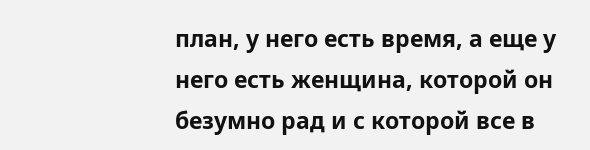план, у него есть время, а еще у него есть женщина, которой он безумно рад и с которой все в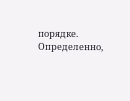порядке. Определенно,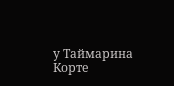у Таймарина Корте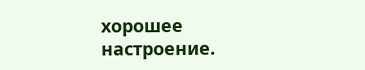хорошее настроение.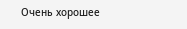Очень хорошее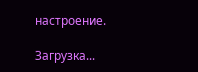настроение.

Загрузка...